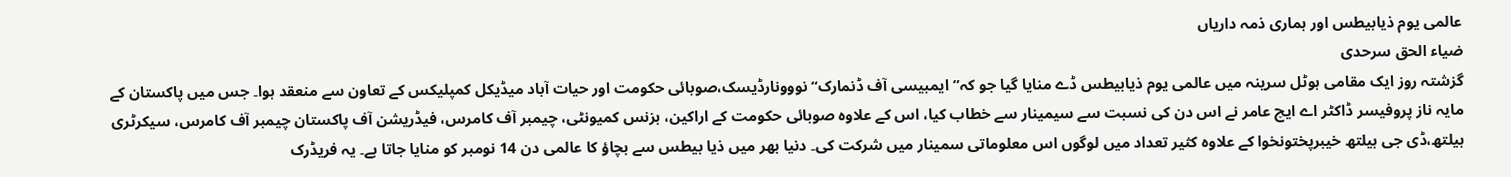عالمی یوم ذیابیطس اور ہماری ذمہ داریاں
ضیاء الحق سرحدی
گزشتہ روز ایک مقامی ہوٹل سرینہ میں عالمی یوم ذیابیطس ڈے منایا گیا جو کہ”ایمبیسی آف ڈنمارک“نووونارڈیسک،صوبائی حکومت اور حیات آباد میڈیکل کمپلیکس کے تعاون سے منعقد ہوا۔ جس میں پاکستان کے مایہ ناز پروفیسر ڈاکٹر اے ایچ عامر نے اس دن کی نسبت سے سیمینار سے خطاب کیا، اس کے علاوہ صوبائی حکومت کے اراکین، بزنس کمیونٹی، چیمبر آف کامرس، فیڈریشن آف پاکستان چیمبر آف کامرس، سیکرٹری ہیلتھ،ڈی جی ہیلتھ خیبرپختونخوا کے علاوہ کثیر تعداد میں لوگوں اس معلوماتی سمینار میں شرکت کی۔ دنیا بھر میں ذیا بیطس سے بچاؤ کا عالمی دن 14 نومبر کو منایا جاتا ہے۔ یہ فریڈرک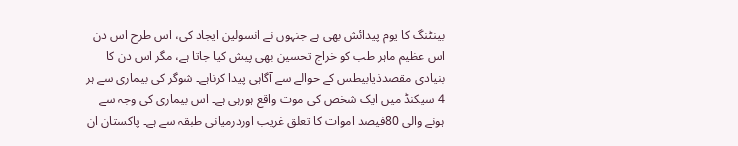بینٹنگ کا یوم پیدائش بھی ہے جنہوں نے انسولین ایجاد کی، اس طرح اس دن اس عظیم ماہر طب کو خراج تحسین بھی پیش کیا جاتا ہے، مگر اس دن کا بنیادی مقصدذیابیطس کے حوالے سے آگاہی پیدا کرناہے۔ شوگر کی بیماری سے ہر 4 سیکنڈ میں ایک شخص کی موت واقع ہورہی ہے۔ اس بیماری کی وجہ سے ہونے والی 80فیصد اموات کا تعلق غریب اوردرمیانی طبقہ سے ہے۔ پاکستان ان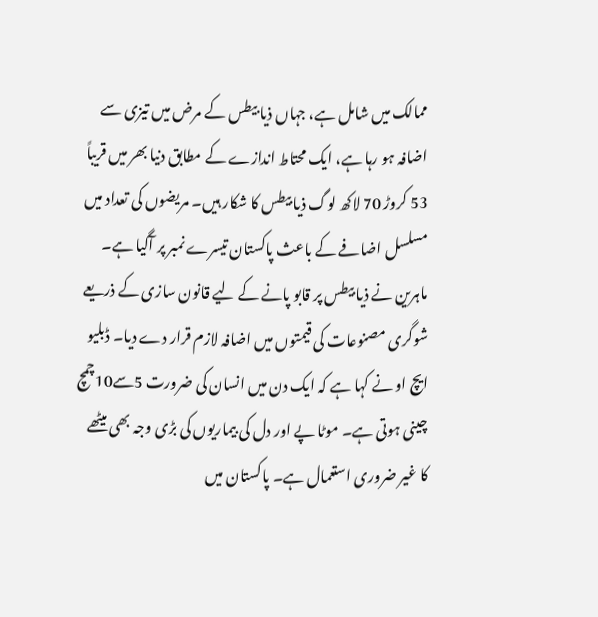ممالک میں شامل ہے، جہاں ذیا بیطس کے مرض میں تیزی سے اضافہ ہو رہا ہے، ایک محتاط اندازے کے مطابق دنیا بھر میں قریباً 53 کروڑ 70 لاکھ لوگ ذیا بیطس کا شکار ہیں۔ مریضوں کی تعداد میں مسلسل اضافے کے باعث پاکستان تیسرے نمبر پر آگیا ہے۔ ماہرین نے ذیا بیطس پر قابو پانے کے لیے قانون سازی کے ذریعے شوگری مصنوعات کی قیمتوں میں اضافہ لازم قرار دے دیا۔ ڈبلیو ایچ او نے کہا ہے کہ ایک دن میں انسان کی ضرورت 5سے10چمچ چینی ہوتی ہے۔ موٹا پے اور دل کی بیماریوں کی بڑی وجہ بھی میٹھے کا غیر ضروری استعمال ہے۔ پاکستان میں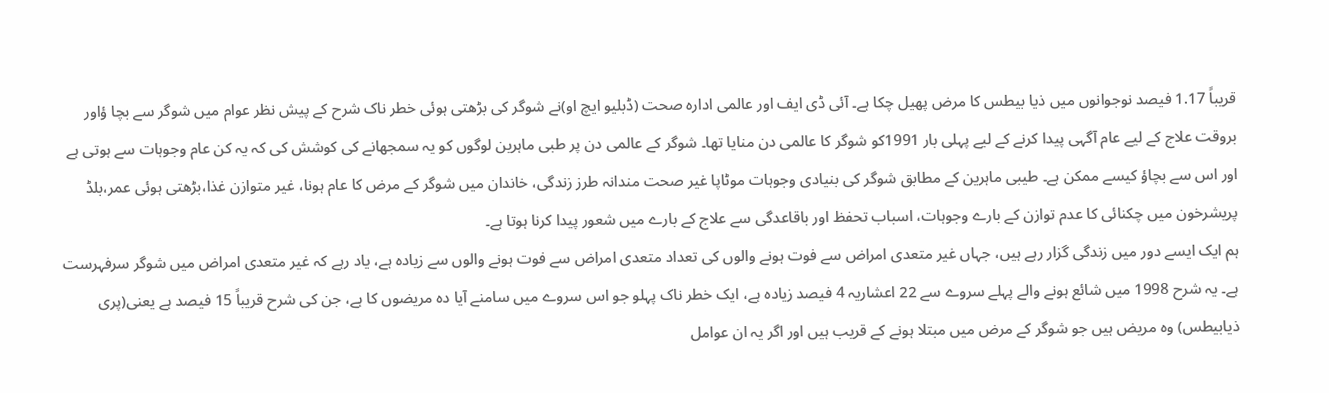قریباً 1.17 فیصد نوجوانوں میں ذیا بیطس کا مرض پھیل چکا ہے۔ آئی ڈی ایف اور عالمی ادارہ صحت (ڈبلیو ایچ او)نے شوگر کی بڑھتی ہوئی خطر ناک شرح کے پیش نظر عوام میں شوگر سے بچا ؤاور بروقت علاج کے لیے عام آگہی پیدا کرنے کے لیے پہلی بار 1991کو شوگر کا عالمی دن منایا تھا۔ شوگر کے عالمی دن پر طبی ماہرین لوگوں کو یہ سمجھانے کی کوشش کی کہ یہ کن عام وجوہات سے ہوتی ہے اور اس سے بچاؤ کیسے ممکن ہے۔ طیبی ماہرین کے مطابق شوگر کی بنیادی وجوہات موٹاپا غیر صحت مندانہ طرز زندگی، خاندان میں شوگر کے مرض کا عام ہونا، غیر متوازن غذا،بڑھتی ہوئی عمر،بلڈ پریشرخون میں چکنائی کا عدم توازن کے بارے وجوہات، اسباب تحفظ اور باقاعدگی سے علاج کے بارے میں شعور پیدا کرنا ہوتا ہے۔
ہم ایک ایسے دور میں زندگی گزار رہے ہیں، جہاں غیر متعدی امراض سے فوت ہونے والوں کی تعداد متعدی امراض سے فوت ہونے والوں سے زیادہ ہے، یاد رہے کہ غیر متعدی امراض میں شوگر سرفہرست ہے۔ یہ شرح 1998 میں شائع ہونے والے پہلے سروے سے 22 اعشاریہ 4 فیصد زیادہ ہے، ایک خطر ناک پہلو جو اس سروے میں سامنے آیا دہ مریضوں کا ہے، جن کی شرح قریباً 15 فیصد ہے یعنی(پری ذیابیطس) وہ مریض ہیں جو شوگر کے مرض میں مبتلا ہونے کے قریب ہیں اور اگر یہ ان عوامل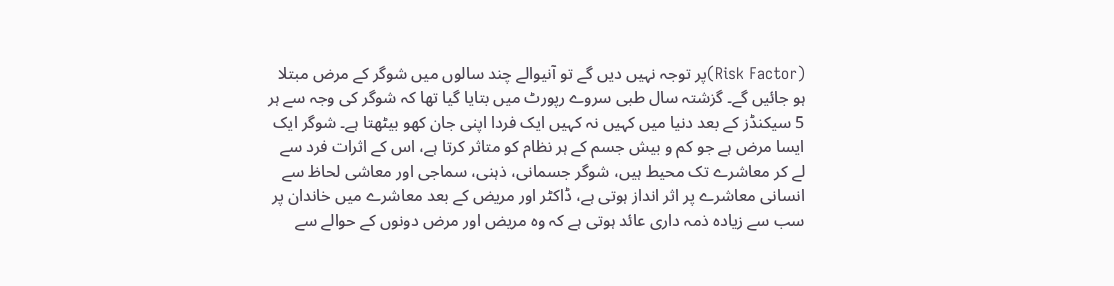(Risk Factor)پر توجہ نہیں دیں گے تو آنیوالے چند سالوں میں شوگر کے مرض مبتلا ہو جائیں گے۔ گزشتہ سال طبی سروے رپورٹ میں بتایا گیا تھا کہ شوگر کی وجہ سے ہر 5 سیکنڈز کے بعد دنیا میں کہیں نہ کہیں ایک فردا اپنی جان کھو بیٹھتا ہے۔ شوگر ایک ایسا مرض ہے جو کم و بیش جسم کے ہر نظام کو متاثر کرتا ہے، اس کے اثرات فرد سے لے کر معاشرے تک محیط ہیں، شوگر جسمانی، ذہنی، سماجی اور معاشی لحاظ سے انسانی معاشرے پر اثر انداز ہوتی ہے، ڈاکٹر اور مریض کے بعد معاشرے میں خاندان پر سب سے زیادہ ذمہ داری عائد ہوتی ہے کہ وہ مریض اور مرض دونوں کے حوالے سے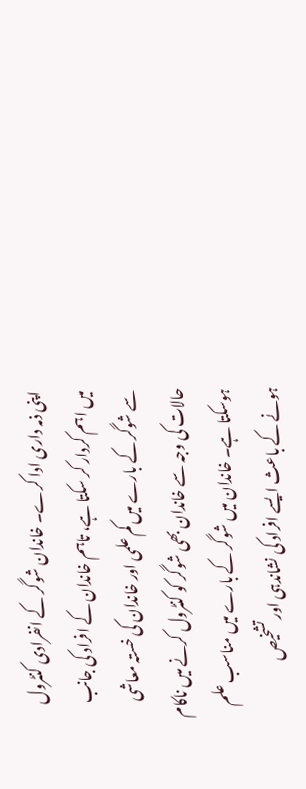اپنی ذمہ داری ادا کرے۔ خاندان شوگر کے انفرادی کنٹرول میں اہم کردار کر سکتا ہے، تاہم خاندان کے افراد کی جانب سے شوگر کے بارے میں کم علمی اور خاندان کی خستہ معاشی حالات کی وجہ سے خاندان بھی شوگر کو کنٹرول کرنے میں ناکام ہوسکتا ہے۔ خاندان میں شوگر کے بارے میں مناسب علم ہونے کے باعث ایسے افراد کی نشاندہی اور تشخیص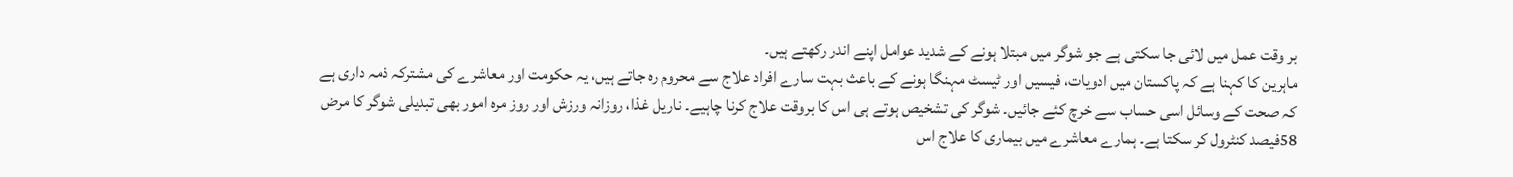بر وقت عمل میں لائی جا سکتی ہے جو شوگر میں مبتلا ہونے کے شدید عوامل اپنے اندر رکھتے ہیں۔
ماہرین کا کہنا ہے کہ پاکستان میں ادویات، فیسیں اور ٹیسٹ مہنگا ہونے کے باعث بہت سارے افراد علاج سے محروم رہ جاتے ہیں، یہ حکومت اور معاشرے کی مشترکہ ذمہ داری ہے کہ صحت کے وسائل اسی حساب سے خرچ کئے جائیں۔ شوگر کی تشخیص ہوتے ہی اس کا بروقت علاج کرنا چاہیے۔ ناریل غذا، روزانہ ورزش اور روز مرہ امور بھی تبدیلی شوگر کا مرض 58فیصد کنٹرول کر سکتا ہے۔ ہمارے معاشرے میں بیماری کا علاج اس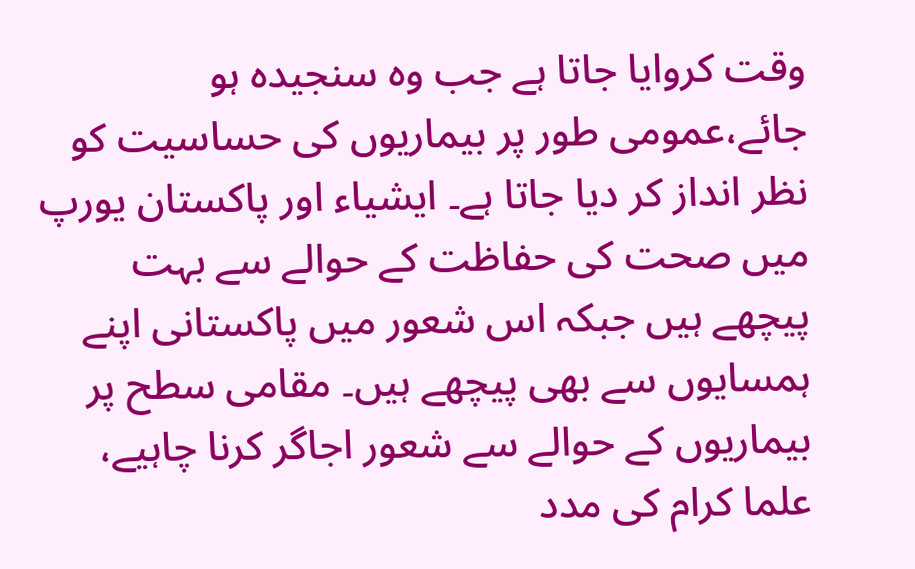وقت کروایا جاتا ہے جب وہ سنجیدہ ہو جائے،عمومی طور پر بیماریوں کی حساسیت کو نظر انداز کر دیا جاتا ہے۔ ایشیاء اور پاکستان یورپ میں صحت کی حفاظت کے حوالے سے بہت پیچھے ہیں جبکہ اس شعور میں پاکستانی اپنے ہمسایوں سے بھی پیچھے ہیں۔ مقامی سطح پر بیماریوں کے حوالے سے شعور اجاگر کرنا چاہیے، علما کرام کی مدد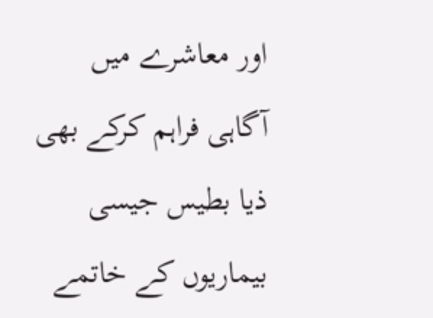اور معاشرے میں آگاہی فراہم کرکے بھی ذیا بطیس جیسی بیماریوں کے خاتمے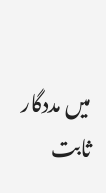میں مددگار ثابت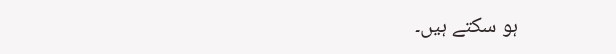ہو سکتے ہیں۔